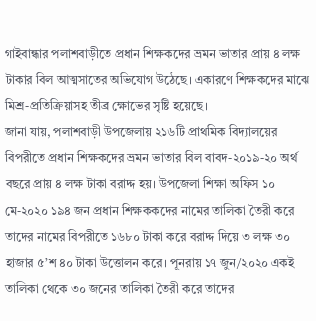গাইবান্ধার পলাশবাড়ীতে প্রধান শিক্ষকদের ভ্রমন ভাতার প্রায় ৪ লক্ষ টাকার বিল আত্মসাতের অভিযোগ উঠেছে। একারণে শিক্ষকদের মাঝে মিশ্র-প্রতিক্রিয়াসহ তীব্র ক্ষোভের সৃষ্টি হয়েছে।
জানা যায়, পলাশবাড়ী উপজেলায় ২১৬টি প্রাথমিক বিদ্যালয়ের বিপরীতে প্রধান শিক্ষকদের ভ্রমন ভাতার বিল বাবদ-২০১৯-২০ অর্থ বছরে প্রায় ৪ লক্ষ টাকা বরাদ্দ হয়। উপজেলা শিক্ষা অফিস ১০ মে-২০২০ ১৯৪ জন প্রধান শিক্ষককদের নামের তালিকা তৈরী করে তাদের নামের বিপরীতে ১৬৮০ টাকা করে বরাদ্দ দিয়ে ৩ লক্ষ ৩০ হাজার ৫’শ ৪০ টাকা উত্তোলন করে। পূনরায় ১৭ জুন/২০২০ একই তালিকা থেকে ৩০ জনের তালিকা তৈরী করে তাদের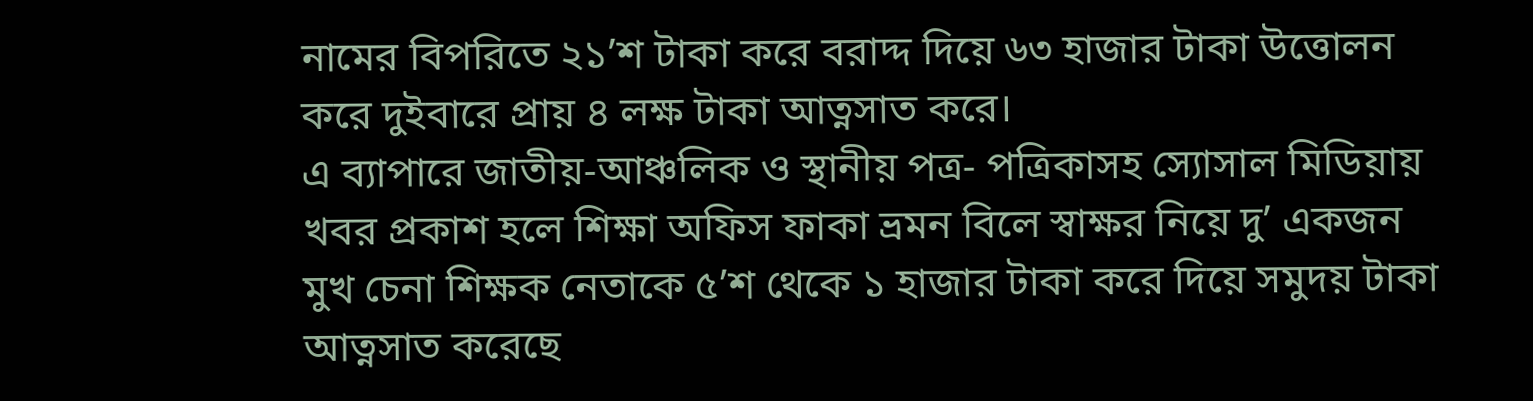নামের বিপরিতে ২১’শ টাকা করে বরাদ্দ দিয়ে ৬৩ হাজার টাকা উত্তোলন করে দুইবারে প্রায় ৪ লক্ষ টাকা আত্নসাত করে।
এ ব্যাপারে জাতীয়-আঞ্চলিক ও স্থানীয় পত্র- পত্রিকাসহ স্যোসাল মিডিয়ায় খবর প্রকাশ হলে শিক্ষা অফিস ফাকা ভ্রমন বিলে স্বাক্ষর নিয়ে দু’ একজন মুখ চেনা শিক্ষক নেতাকে ৫’শ থেকে ১ হাজার টাকা করে দিয়ে সমুদয় টাকা আত্নসাত করেছে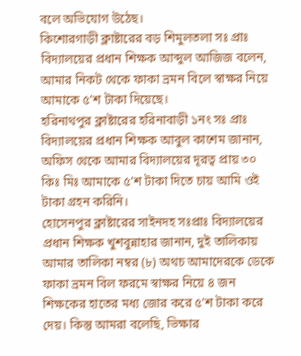বলে অভিযোগ উঠেছ।
কিশোরগাড়ী ক্লাষ্টারের বড় শিমুলতলা সঃ প্রাঃ বিদ্যালয়ের প্রধান শিক্ষক আব্দুল আজিজ বলেন, আমার নিকট থেকে ফাকা ভ্রমন বিলে স্বাক্ষর নিয়ে আমাকে ৫’শ টাকা দিয়েছে।
হরিনাথপুর ক্লাষ্টারের হরিনাবাড়ী ১নং সঃ প্রাঃ বিদ্যালয়ের প্রধান শিক্ষক আবুল কাশেম জানান, অফিস থেকে আমার বিদ্যালয়ের দূরত্ব প্রায় ৩০ কিঃ মিঃ আমাকে ৫’শ টাকা দিতে চায় আমি ওই টাকা গ্রহন করিনি।
হোসেনপুর ক্লাষ্টারের সাইনদহ সঃপ্রাঃ বিদ্যালয়ের প্রধান শিক্ষক খুশবুন্নাহার জানান, দুই তালিকায় আমার তালিকা নম্বর (৮) অথচ আমাদেরকে ডেকে ফাকা ভ্রমন বিল ফরমে স্বাক্ষর নিয়ে ৪ জন শিক্ষকের হাতের মধ্য জোর করে ৫’শ টাকা করে দেয়। কিন্তু আমরা বলেছি, ভিক্ষার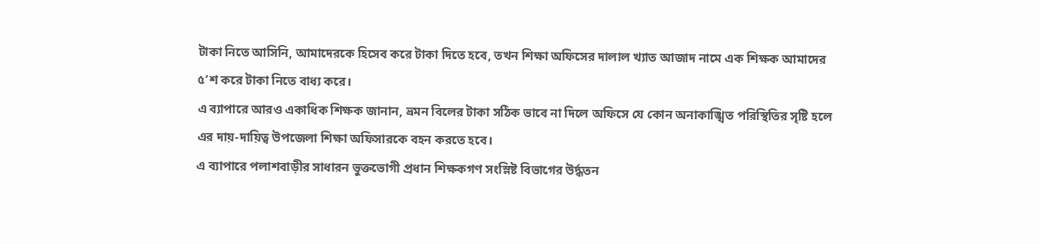টাকা নিতে আসিনি, আমাদেরকে হিসেব করে টাকা দিতে হবে, তখন শিক্ষা অফিসের দালাল খ্যাত আজাদ নামে এক শিক্ষক আমাদের ৫’শ করে টাকা নিতে বাধ্য করে।
এ ব্যাপারে আরও একাধিক শিক্ষক জানান, ভ্রমন বিলের টাকা সঠিক ভাবে না দিলে অফিসে যে কোন অনাকাঙ্খিত পরিস্থিতির সৃষ্টি হলে এর দায়-দায়িত্ব উপজেলা শিক্ষা অফিসারকে বহন করতে হবে।
এ ব্যাপারে পলাশবাড়ীর সাধারন ভুক্তভোগী প্রধান শিক্ষকগণ সংস্লিষ্ট বিভাগের উর্দ্ধতন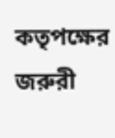কতৃপক্ষের জরুরী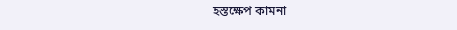হস্তক্ষেপ কামনা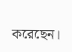করেছেন।